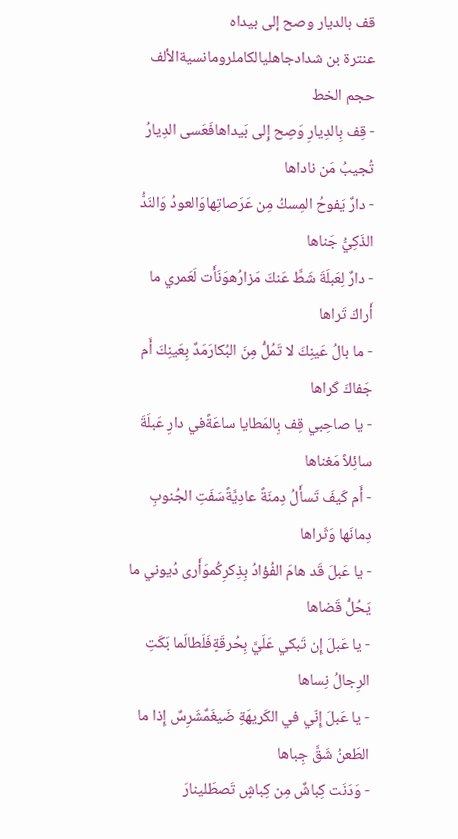قف بالديار وصح إلى بيداه
عنترة بن شدادجاهليالكاملرومانسيةالألف
حجم الخط
- قِف بِالدِيارِ وَصِح إِلى بَيداهافَعَسى الدِيارُ تُجيبُ مَن ناداها
- دارٌ يَفوحُ المِسكُ مِن عَرَصاتِهاوَالعودُ وَالنَدُّ الذَكِيُّ جَناها
- دارٌ لِعَبلَةَ شَطَّ عَنكَ مَزارُهوَنَأَت لَعَمري ما أَراكَ تَراها
- ما بالُ عَينِكَ لا تَمُلُّ مِنَ البُكارَمَدٌ بِعَينِكَ أَم جَفاكَ كَراها
- يا صاحِبي قِف بِالمَطايا ساعَةًفي دارِ عَبلَةَ سائِلاً مَغناها
- أَم كَيفَ تَسأَلُ دِمنَةً عادِيَّةًسَفَتِ الجُنوبِ دِمانَها وَثَراها
- يا عَبلَ قَد هامَ الفُؤادُ بِذِكرِكُموَأَرى دُيوني ما يَحُلُّ قَضاها
- يا عَبلَ إِن تَبكي عَلَيَّ بِحُرقَةٍفَلَطالَما بَكَتِ الرِجالُ نِساها
- يا عَبلَ إِنّي في الكَريهَةِ ضَيغَمٌشَرِسٌ إِذا ما الطَعنُ شَقَّ جِباها
- وَدَنَت كِباشٌ مِن كِباشٍ تَصطَلينارَ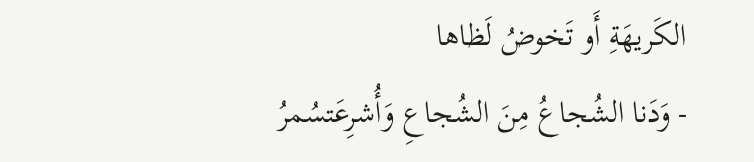الكَريهَةِ أَو تَخوضُ لَظاها
- وَدَنا الشُجاعُ مِنَ الشُجاعِ وَأُشرِعَتسُمرُ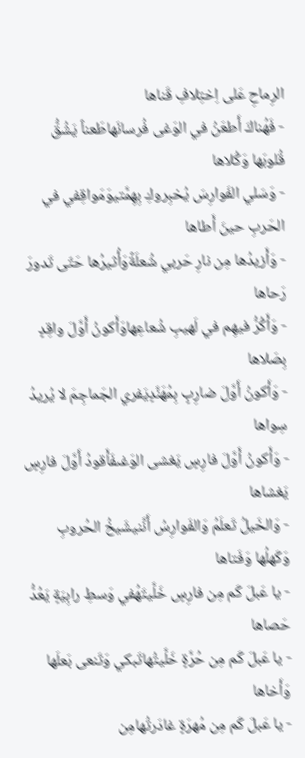الرِماحِ عَلى اِختِلافِ قَناها
- فَهُناكَ أَطعَنُ في الوَغى فُرسانَهاطَعناً يَشُقُّ قُلوبَها وَكُلاها
- وَسَلي الفَوارِسَ يُخبِروكِ بِهِمَّتيوَمَواقِفي في الحَربِ حينَ أَطاها
- وَأَزيدُها مِن نارِ حَربي شُعلَةًوَأُثيرُها حَتّى تَدورَ رَحاها
- وَأَكُرُّ فيهِم في لَهيبِ شُعاعِهاوَأَكونُ أَوَّلَ واقِدٍ بِصَلاها
- وَأَكونُ أَوَّلَ ضارِبٍ بِمُهَنَّدٍيَفري الجَماجِمَ لا يُريدُ سِواها
- وَأَكونُ أَوَّلَ فارِسٍ يَغشى الوَغىفَأَقودُ أَوَّلَ فارِسٍ يَغشاها
- وَالخَيلُ تَعلَمُ وَالفَوارِسُ أَنَّنيشَيخُ الحُروبِ وَكَهلُها وَفَتاها
- يا عَبلَ كَم مِن فارِسٍ خَلَّيتَهُفي وَسطِ رابِيَةٍ يَعُدُّ حَصاها
- يا عَبلَ كَم مِن حُرَّةٍ خَلَّيتُهاتَبكي وَتَنعى بَعلَها وَأَخاها
- يا عَبلَ كَم مِن مُهرَةٍ غادَرتُهامِن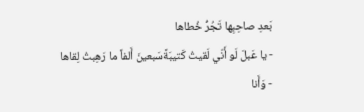بَعدِ صاحِبِها تَجُرُّ خُطاها
- يا عَبلَ لَو أَنّي لَقيتُ كَتيبَةًسَبعينَ أَلفاً ما رَهِبتُ لِقاها
- وَأَنا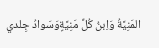المَنِيَّةُ وَاِبنُ كُلِّ مَنِيَّةٍوَسَوادُ جِلدي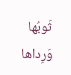ثَوبُها وَرِداها